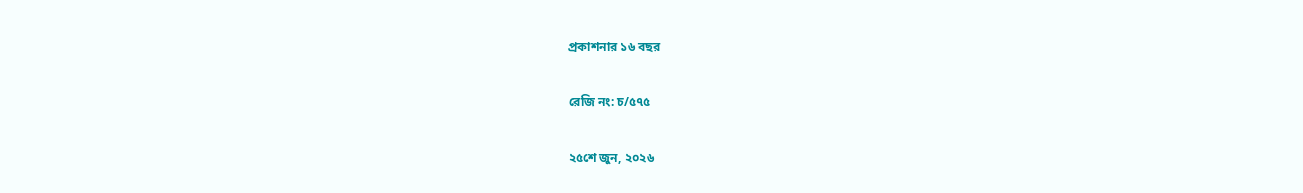প্রকাশনার ১৬ বছর

রেজি নং: চ/৫৭৫

২৫শে জুন, ২০২৬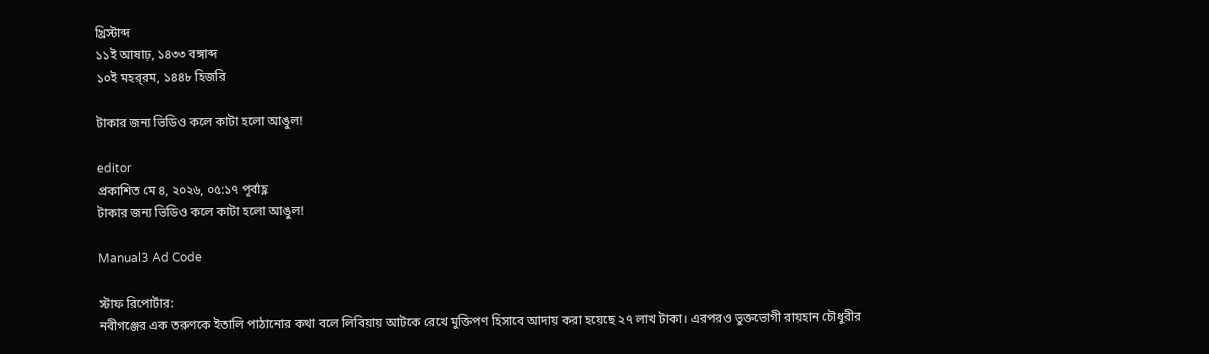খ্রিস্টাব্দ
১১ই আষাঢ়, ১৪৩৩ বঙ্গাব্দ
১০ই মহর্‌রম, ১৪৪৮ হিজরি

টাকার জন্য ভিডিও কলে কাটা হলো আঙুল!

editor
প্রকাশিত মে ৪, ২০২৬, ০৫:১৭ পূর্বাহ্ণ
টাকার জন্য ভিডিও কলে কাটা হলো আঙুল!

Manual3 Ad Code

স্টাফ রিপোর্টার:
নবীগঞ্জের এক তরুণকে ইতালি পাঠানোর কথা বলে লিবিয়ায় আটকে রেখে মুক্তিপণ হিসাবে আদায় করা হয়েছে ২৭ লাখ টাকা। এরপরও ভুক্তভোগী রায়হান চৌধুরীর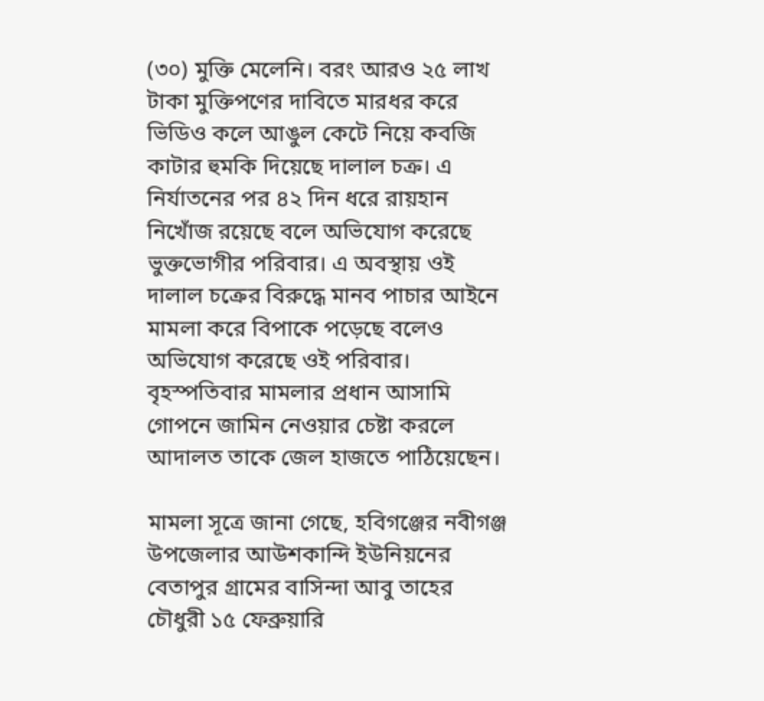(৩০) মুক্তি মেলেনি। বরং আরও ২৫ লাখ টাকা মুক্তিপণের দাবিতে মারধর করে ভিডিও কলে আঙুল কেটে নিয়ে কবজি কাটার হুমকি দিয়েছে দালাল চক্র। এ নির্যাতনের পর ৪২ দিন ধরে রায়হান নিখোঁজ রয়েছে বলে অভিযোগ করেছে ভুক্তভোগীর পরিবার। এ অবস্থায় ওই দালাল চক্রের বিরুদ্ধে মানব পাচার আইনে মামলা করে বিপাকে পড়েছে বলেও অভিযোগ করেছে ওই পরিবার। বৃহস্পতিবার মামলার প্রধান আসামি গোপনে জামিন নেওয়ার চেষ্টা করলে আদালত তাকে জেল হাজতে পাঠিয়েছেন।

মামলা সূত্রে জানা গেছে, হবিগঞ্জের নবীগঞ্জ উপজেলার আউশকান্দি ইউনিয়নের বেতাপুর গ্রামের বাসিন্দা আবু তাহের চৌধুরী ১৫ ফেব্রুয়ারি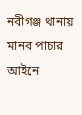নবীগঞ্জ থানায় মানব পাচার আইনে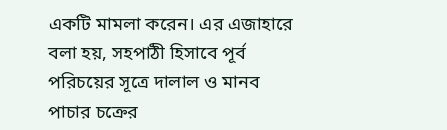একটি মামলা করেন। এর এজাহারে বলা হয়, সহপাঠী হিসাবে পূর্ব পরিচয়ের সূত্রে দালাল ও মানব পাচার চক্রের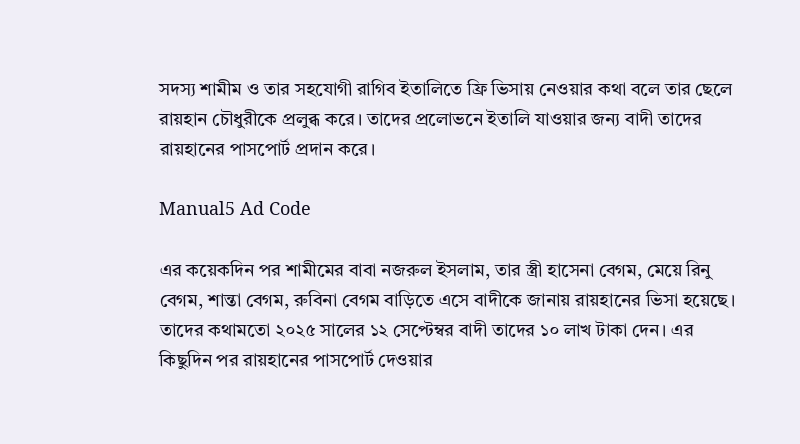সদস্য শামীম ও তার সহযোগী রাগিব ইতালিতে ফ্রি ভিসায় নেওয়ার কথা বলে তার ছেলে রায়হান চৌধুরীকে প্রলুব্ধ করে। তাদের প্রলোভনে ইতালি যাওয়ার জন্য বাদী তাদের রায়হানের পাসপোর্ট প্রদান করে।

Manual5 Ad Code

এর কয়েকদিন পর শামীমের বাবা নজরুল ইসলাম, তার স্ত্রী হাসেনা বেগম, মেয়ে রিনু বেগম, শান্তা বেগম, রুবিনা বেগম বাড়িতে এসে বাদীকে জানায় রায়হানের ভিসা হয়েছে। তাদের কথামতো ২০২৫ সালের ১২ সেপ্টেম্বর বাদী তাদের ১০ লাখ টাকা দেন। এর কিছুদিন পর রায়হানের পাসপোর্ট দেওয়ার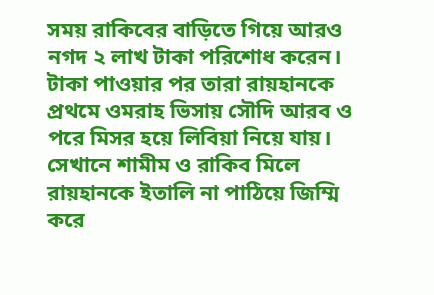সময় রাকিবের বাড়িতে গিয়ে আরও নগদ ২ লাখ টাকা পরিশোধ করেন। টাকা পাওয়ার পর তারা রায়হানকে প্রথমে ওমরাহ ভিসায় সৌদি আরব ও পরে মিসর হয়ে লিবিয়া নিয়ে যায়। সেখানে শামীম ও রাকিব মিলে রায়হানকে ইতালি না পাঠিয়ে জিম্মি করে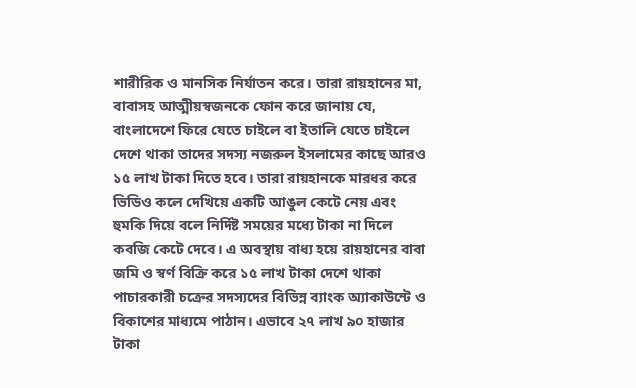শারীরিক ও মানসিক নির্যাতন করে। তারা রায়হানের মা, বাবাসহ আত্মীয়স্বজনকে ফোন করে জানায় যে, বাংলাদেশে ফিরে যেতে চাইলে বা ইতালি যেতে চাইলে দেশে থাকা তাদের সদস্য নজরুল ইসলামের কাছে আরও ১৫ লাখ টাকা দিতে হবে। তারা রায়হানকে মারধর করে ভিডিও কলে দেখিয়ে একটি আঙুল কেটে নেয় এবং হুমকি দিয়ে বলে নির্দিষ্ট সময়ের মধ্যে টাকা না দিলে কবজি কেটে দেবে। এ অবস্থায় বাধ্য হয়ে রায়হানের বাবা জমি ও স্বর্ণ বিক্রি করে ১৫ লাখ টাকা দেশে থাকা পাচারকারী চক্রের সদস্যদের বিভিন্ন ব্যাংক অ্যাকাউন্টে ও বিকাশের মাধ্যমে পাঠান। এভাবে ২৭ লাখ ৯০ হাজার টাকা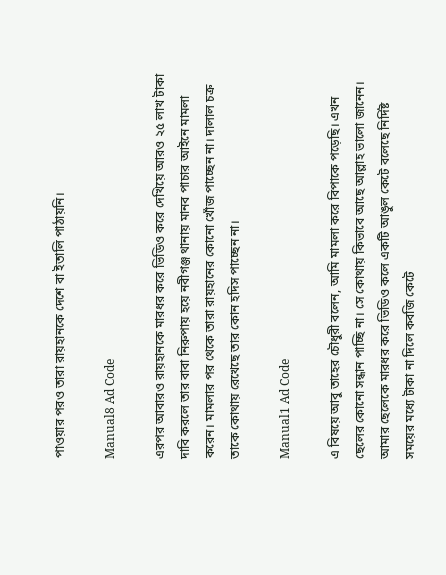পাওয়ার পরও তারা রায়হানকে দেশে বা ইতালি পাঠায়নি।

Manual8 Ad Code

এরপর আবারও রায়হানকে মারধর করে ভিডিও করে দেখিয়ে আরও ২৫ লাখ টাকা দাবি করলে তার বাবা নিরুপায় হয়ে নবীগঞ্জ থানায় মানব পাচার আইনে মামলা করেন। মামলার পর থেকে তারা রায়হানের কোনো খোঁজ পাচ্ছেন না। দালাল চক্র তাকে কোথায় রেখেছে তার কোন হদিস পাচ্ছেন না।

Manual1 Ad Code

এ বিষয়ে আবু তাহের চৌধুরী বলেন, আমি মামলা করে বিপাকে পড়েছি। এখন ছেলের কোনো সন্ধান পাচ্ছি না। সে কোথায় কিভাবে আছে আল্লাহ ভালো জানেন। আমার ছেলেকে মারধর করে ভিডিও কলে একটি আঙুল কেটে বলেছে নির্দিষ্ট সময়ের মধ্যে টাকা না দিলে কবজি কেটে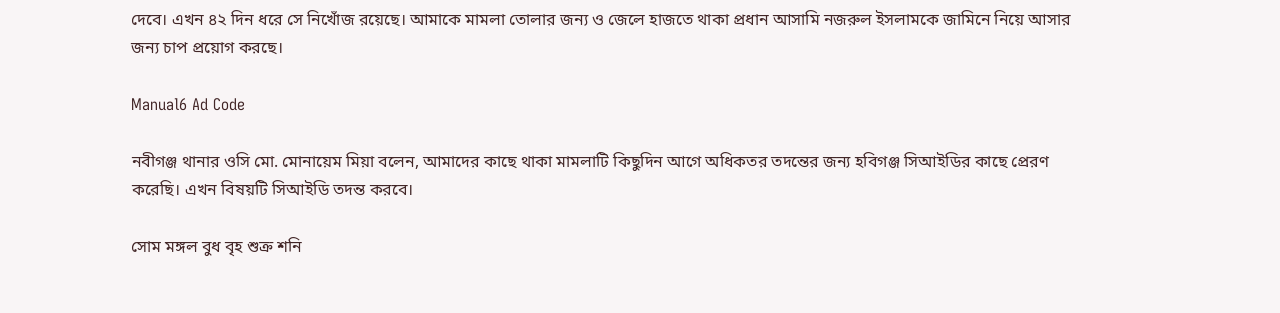দেবে। এখন ৪২ দিন ধরে সে নিখোঁজ রয়েছে। আমাকে মামলা তোলার জন্য ও জেলে হাজতে থাকা প্রধান আসামি নজরুল ইসলামকে জামিনে নিয়ে আসার জন্য চাপ প্রয়োগ করছে।

Manual6 Ad Code

নবীগঞ্জ থানার ওসি মো. মোনায়েম মিয়া বলেন, আমাদের কাছে থাকা মামলাটি কিছুদিন আগে অধিকতর তদন্তের জন্য হবিগঞ্জ সিআইডির কাছে প্রেরণ করেছি। এখন বিষয়টি সিআইডি তদন্ত করবে।

সোম মঙ্গল বুধ বৃহ শুক্র শনি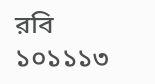রবি
১০১১১৩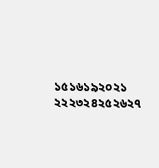১৫১৬১৯২০২১
২২২৩২৪২৫২৬২৭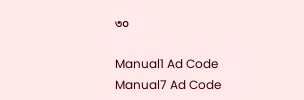৩০

Manual1 Ad Code
Manual7 Ad Code